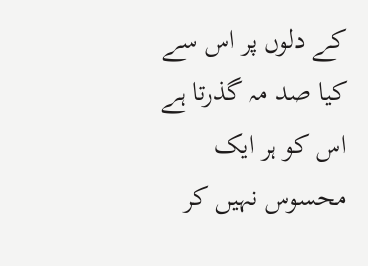کے دلوں پر اس سے کیا صد مہ گذرتا ہے اس کو ہر ایک محسوس نہیں کر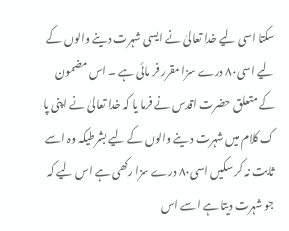سکتا اسی لیے خدا تعالیٰ نے ایسی شہرت دینے والوں کے لیے اسی۸۰ درے سزا مقرر فر مائی ہے ۔ اس مضمون کے متعلق حضرت اقدس نے فرما یا کہ خدا تعالیٰ نے اپنی پا ک کلام میں شہرت د ینے والوں کے لیے بشرطیکہ وہ اسے ثابت نہ کر سکیں اسی۸۰ درے سزا رکھی ہے اس لیے کہ جو شہرت دیتا ہے اسے اس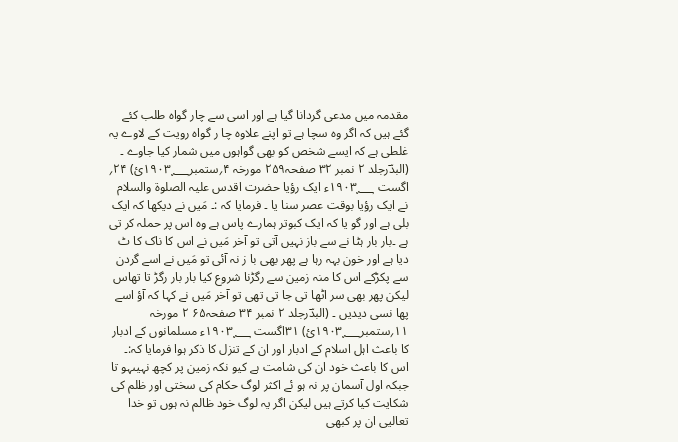مقدمہ میں مدعی گردانا گیا ہے اور اسی سے چار گواہ طلب کئے گئے ہیں کہ اگر وہ سچا ہے تو اپنے علاوہ چا ر گواہ رویت کے لاوے یہ غلطی ہے کہ ایسے شخص کو بھی گواہوں میں شمار کیا جاوے ۔ (البدؔرجلد ۲ نمبر ۳۲ صفحہ۲۵۹ مورخہ ۴؍ستمبر۱۹۰۳؁ئ) ۲۴؍ اگست ۱۹۰۳؁ء ایک رؤیا حضرت اقدس علیہ الصلوۃ والسلام نے ایک رؤیا بوقت عصر سنا یا ۔ فرمایا کہ :۔ مَیں نے دیکھا کہ ایک بلی ہے اور گو یا کہ ایک کبوتر ہمارے پاس ہے وہ اس پر حملہ کر تی ہے ۔بار بار ہٹا نے سے باز نہیں آتی تو آخر مَیں نے اس کا ناک کا ٹ دیا ہے اور خون بہہ رہا ہے پھر بھی با ز نہ آئی تو مَیں نے اسے گردن سے پکڑکے اس کا منہ زمین سے رگڑنا شروع کیا بار بار رگڑ تا تھاس لیکن پھر بھی سر اٹھا تی جا تی تھی تو آخر مَیں نے کہا کہ آؤ اسے پھا نسی دیدیں ۔ (البدؔرجلد ۲ نمبر ۳۴ صفحہ۶۵ ۲ مورخہ ۱۱؍ستمبر۱۹۰۳؁ئ) ۳۱اگست ۱۹۰۳؁ء مسلمانوں کے ادبار کا باعث اہل اسلام کے ادبار اور ان کے تنزل کا ذکر ہوا فرمایا کہ:۔ اس کا باعث خود ان کی شامت ہے کیو نکہ زمین پر کچھ نہیںہو تا جبکہ اول آسمان پر نہ ہو ئے اکثر لوگ حکام کی سختی اور ظلم کی شکایت کیا کرتے ہیں لیکن اگر یہ لوگ خود ظالم نہ ہوں تو خدا تعالیی ان پر کبھی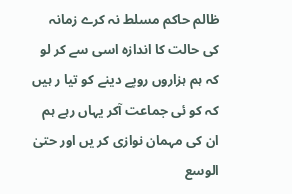ظالم حاکم مسلط نہ کرے زمانہ کی حالت کا اندازہ اسی سے کر لو کہ ہم ہزاروں روپے دینے کو تیا ر ہیں کہ کو ئی جماعت آکر یہاں رہے ہم ان کی مہمان نوازی کر یں اور حتیٰ الوسع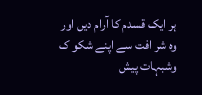ہر ایک قسدم کا آرام دیں اور وہ شر افت سے اپنے شکو ک وشبہات پیش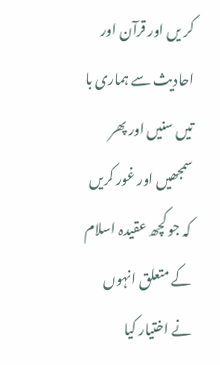کر یں اور قرآن اور احادیث سے ہماری با تیں سنیں اور پھر سمجھیں اور غور کریں کہ جو کچھ عقیدہ اسلام کے متعلق انہوں نے اختیار کیا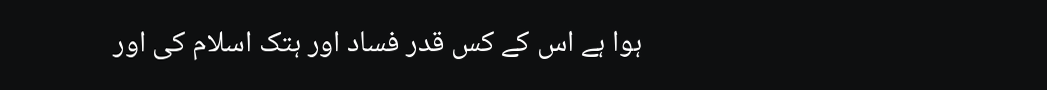ہوا ہے اس کے کس قدر فساد اور ہتک اسلام کی اور